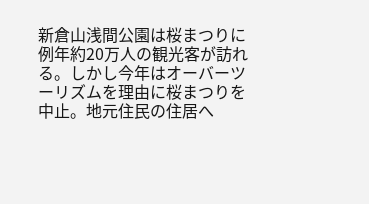新倉山浅間公園は桜まつりに例年約20万人の観光客が訪れる。しかし今年はオーバーツーリズムを理由に桜まつりを中止。地元住民の住居へ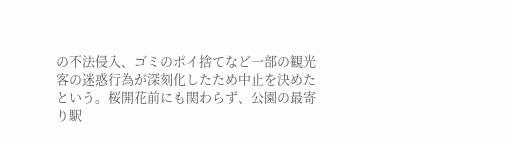の不法侵入、ゴミのポイ捨てなど一部の観光客の迷惑行為が深刻化したため中止を決めたという。桜開花前にも関わらず、公園の最寄り駅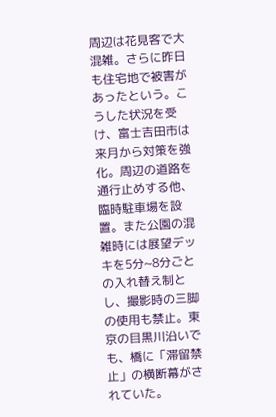周辺は花見客で大混雑。さらに昨日も住宅地で被害があったという。こうした状況を受け、富士吉田市は来月から対策を強化。周辺の道路を通行止めする他、臨時駐車場を設置。また公園の混雑時には展望デッキを5分~8分ごとの入れ替え制とし、撮影時の三脚の使用も禁止。東京の目黒川沿いでも、橋に「滞留禁止」の横断幕がされていた。